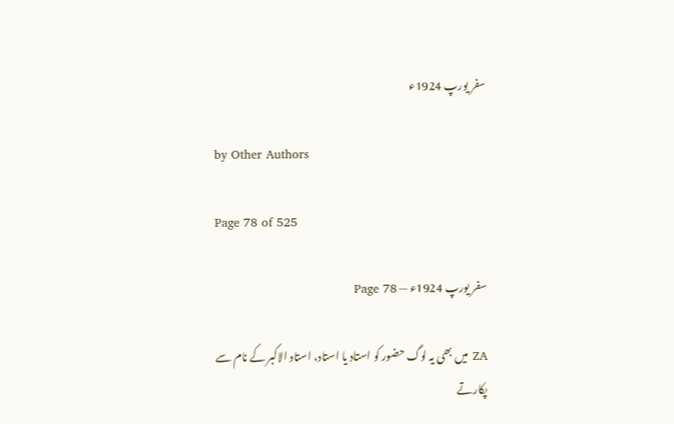سفر یورپ 1924ء

by Other Authors

Page 78 of 525

سفر یورپ 1924ء — Page 78

ZA میں بھی یہ لوگ حضور کو استاد یا استاد، استاد الاکبر کے نام سے پکارتے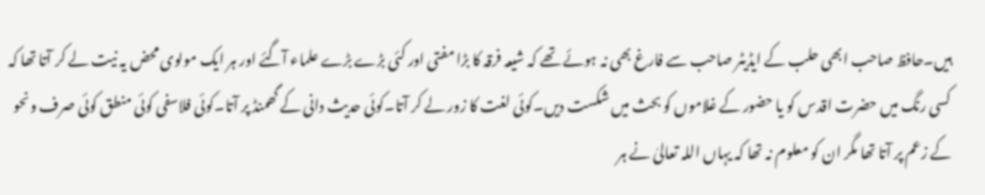ہیں۔حافظ صاحب ابھی حلب کے ایڈیٹر صاحب سے فارغ بھی نہ ہوئے تھے کہ شیعہ فرقہ کا بڑا مفتی اور کئی بڑے بڑے علماء آگئے اور ہر ایک مولوی محض یہ نیت لے کر آتا تھا کہ کسی رنگ میں حضرت اقدس کو یا حضور کے غلاموں کو بحث میں شکست دیں۔کوئی لغت کا زور لے کر آتا۔کوئی حدیث دانی کے گھمنڈ پر آتا۔کوئی فلاسفی کوئی منطق کوئی صرف ونحو کے زعم پر آتا تھا مگر ان کو معلوم نہ تھا کہ یہاں اللہ تعالیٰ نے ہر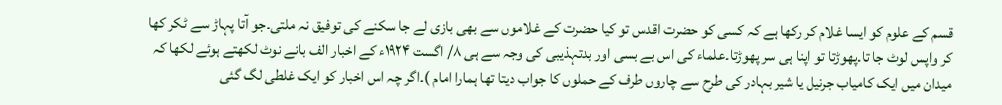قسم کے علوم کو ایسا غلام کر رکھا ہے کہ کسی کو حضرت اقدس تو کیا حضرت کے غلاموں سے بھی بازی لے جا سکنے کی توفیق نہ ملتی۔جو آتا پہاڑ سے ٹکر کھا کر واپس لوٹ جا تا۔پھوڑتا تو اپنا ہی سر پھوڑتا۔علماء کی اس بے بسی اور بدتہذیبی کی وجہ سے ہی ۸/ اگست ۱۹۲۴ء کے اخبار الف بانے نوٹ لکھتے ہوئے لکھا کہ میدان میں ایک کامیاب جرنیل یا شیر بہادر کی طرح سے چاروں طرف کے حملوں کا جواب دیتا تھا ہمارا امام )۔اگر چہ اس اخبار کو ایک غلطی لگ گئی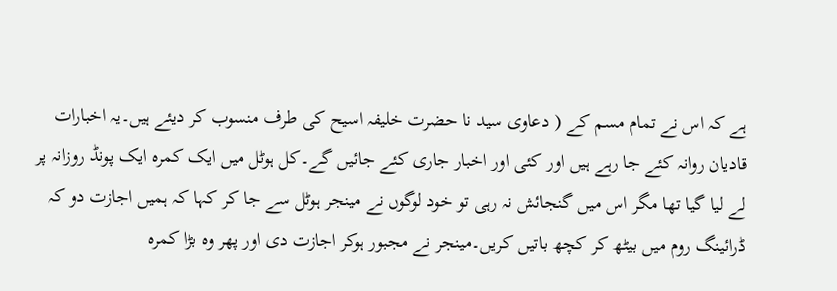ہے کہ اس نے تمام مسم کے ( دعاوی سید نا حضرت خلیفہ اسیح کی طرف منسوب کر دیئے ہیں۔یہ اخبارات قادیان روانہ کئے جا رہے ہیں اور کئی اور اخبار جاری کئے جائیں گے۔کل ہوٹل میں ایک کمرہ ایک پونڈ روزانہ پر لے لیا گیا تھا مگر اس میں گنجائش نہ رہی تو خود لوگوں نے مینجر ہوٹل سے جا کر کہا کہ ہمیں اجازت دو کہ ڈرائینگ روم میں بیٹھ کر کچھ باتیں کریں۔مینجر نے مجبور ہوکر اجازت دی اور پھر وہ بڑا کمرہ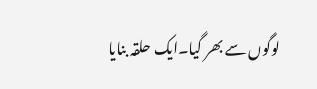لوگوں سے بھر گیا۔ایک حلقہ بنایا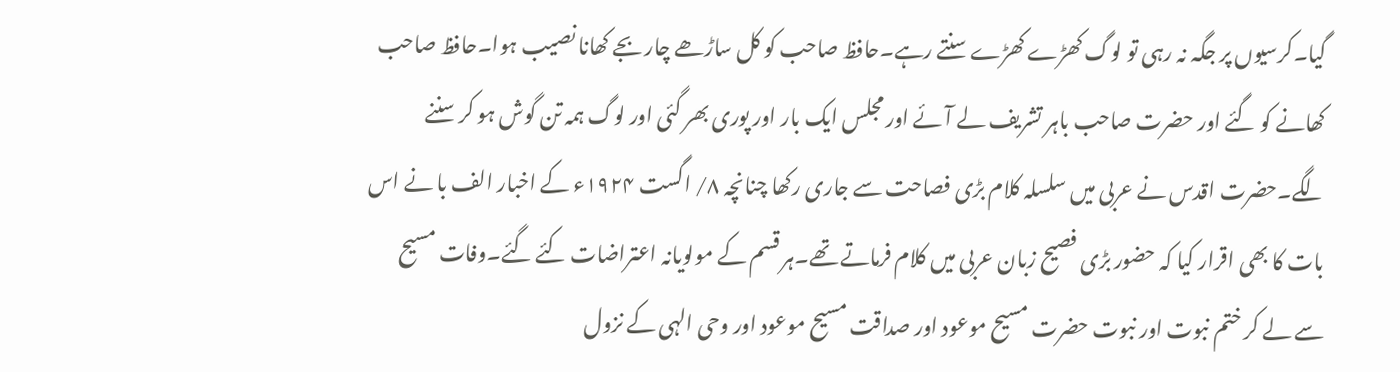گیا۔کرسیوں پر جگہ نہ رہی تو لوگ کھڑے کھڑے سنتے رہے۔حافظ صاحب کو کل ساڑھے چار بجے کھانا نصیب ہوا۔حافظ صاحب کھانے کو گئے اور حضرت صاحب باہر تشریف لے آئے اور مجلس ایک بار اور پوری بھر گئی اور لوگ ہمہ تن گوش ہو کر سننے لگے۔حضرت اقدس نے عربی میں سلسلہ کلام بڑی فصاحت سے جاری رکھا چنانچہ ۸/ اگست ۱۹۲۴ء کے اخبار الف با نے اس بات کا بھی اقرار کیا کہ حضور بڑی فصیح زبان عربی میں کلام فرماتے تھے۔ہر قسم کے مولویانہ اعتراضات کئے گئے۔وفات مسیح سے لے کر ختم نبوت اور نبوت حضرت مسیح موعود اور صداقت مسیح موعود اور وحی الہی کے نزول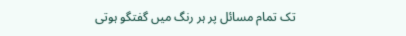تک تمام مسائل پر ہر رنگ میں گفتگو ہوتی